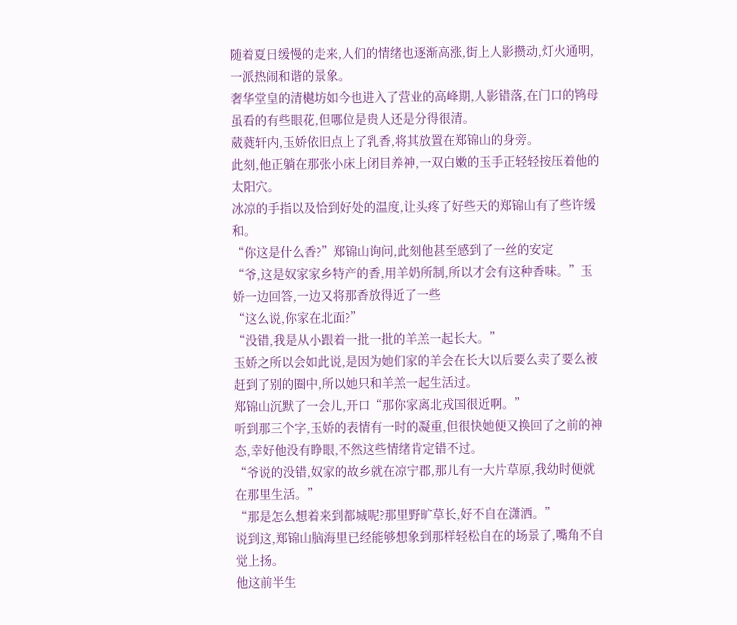随着夏日缓慢的走来,人们的情绪也逐渐高涨,街上人影攒动,灯火通明,一派热闹和谐的景象。
奢华堂皇的清樾坊如今也进入了营业的高峰期,人影错落,在门口的鸨母虽看的有些眼花,但哪位是贵人还是分得很清。
葳蕤轩内,玉娇依旧点上了乳香,将其放置在郑锦山的身旁。
此刻,他正躺在那张小床上闭目养神,一双白嫩的玉手正轻轻按压着他的太阳穴。
冰凉的手指以及恰到好处的温度,让头疼了好些天的郑锦山有了些许缓和。
“你这是什么香?”郑锦山询问,此刻他甚至感到了一丝的安定
“爷,这是奴家家乡特产的香,用羊奶所制,所以才会有这种香味。”玉娇一边回答,一边又将那香放得近了一些
“这么说,你家在北面?”
“没错,我是从小跟着一批一批的羊羔一起长大。”
玉娇之所以会如此说,是因为她们家的羊会在长大以后要么卖了要么被赶到了别的圈中,所以她只和羊羔一起生活过。
郑锦山沉默了一会儿,开口“那你家离北戎国很近啊。”
听到那三个字,玉娇的表情有一时的凝重,但很快她便又换回了之前的神态,幸好他没有睁眼,不然这些情绪肯定错不过。
“爷说的没错,奴家的故乡就在凉宁郡,那儿有一大片草原,我幼时便就在那里生活。”
“那是怎么想着来到都城呢?那里野旷草长,好不自在潇洒。”
说到这,郑锦山脑海里已经能够想象到那样轻松自在的场景了,嘴角不自觉上扬。
他这前半生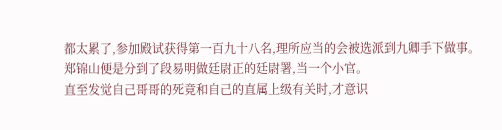都太累了,参加殿试获得第一百九十八名,理所应当的会被选派到九卿手下做事。
郑锦山便是分到了段易明做廷尉正的廷尉署,当一个小官。
直至发觉自己哥哥的死竟和自己的直属上级有关时,才意识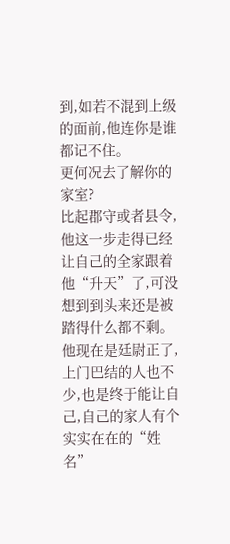到,如若不混到上级的面前,他连你是谁都记不住。
更何况去了解你的家室?
比起郡守或者县令,他这一步走得已经让自己的全家跟着他“升天”了,可没想到到头来还是被踏得什么都不剩。
他现在是廷尉正了,上门巴结的人也不少,也是终于能让自己,自己的家人有个实实在在的“姓名”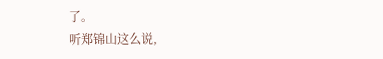了。
听郑锦山这么说,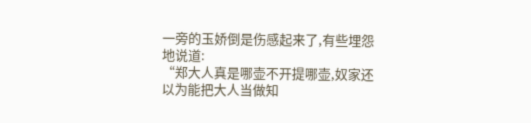一旁的玉娇倒是伤感起来了,有些埋怨地说道:
“郑大人真是哪壶不开提哪壶,奴家还以为能把大人当做知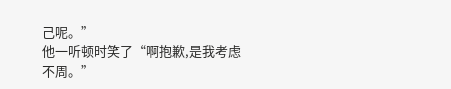己呢。”
他一听顿时笑了“啊抱歉,是我考虑不周。”